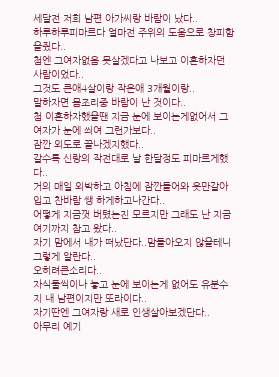세달전 저희 남편 아가씨랑 바람이 났다..
하루하루피마르다 얼마전 주위의 도움으로 창피함을줬다..
첨엔 그여자없음 못살겠다고 나보고 이혼하자던 사람이었다..
그것도 큰애4살이랑 작은애 3개월이랑..
말하자면 몸조리중 바람이 난 것이다..
첨 이혼하자했을땐 지금 눈에 보이는게없어서 그여자가 눈에 씌여 그런가보다..
잠깐 외도로 끝나겠지했다..
갈수록 신랑의 작전대로 날 한달정도 피마르게했다..
거의 매일 외박하고 아침에 잠깐들어와 옷만갈아입고 찬바람 쌩 하게하고나간다..
어떻게 지금껏 버텼는진 모르지만 그래도 난 지금 여기까지 참고 왔다..
자기 맘에서 내가 떠났단다..맘돌아오지 않을테니 그렇게 알란다..
오히려큰소리다..
자식둘씩이나 놓고 눈에 보이는게 없어도 유분수지 내 남편이지만 또라이다..
자기딴엔 그여자랑 새로 인생살아보겠단다..
아무리 예기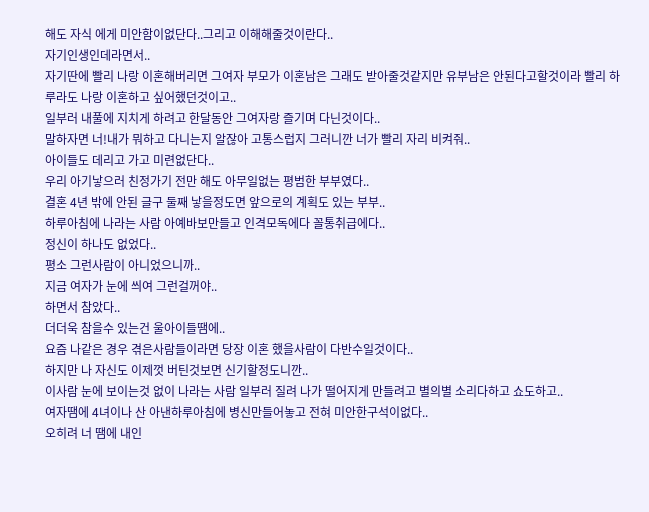해도 자식 에게 미안함이없단다..그리고 이해해줄것이란다..
자기인생인데라면서..
자기딴에 빨리 나랑 이혼해버리면 그여자 부모가 이혼남은 그래도 받아줄것같지만 유부남은 안된다고할것이라 빨리 하루라도 나랑 이혼하고 싶어했던것이고..
일부러 내풀에 지치게 하려고 한달동안 그여자랑 즐기며 다닌것이다..
말하자면 너!내가 뭐하고 다니는지 알잖아 고통스럽지 그러니깐 너가 빨리 자리 비켜줘..
아이들도 데리고 가고 미련없단다..
우리 아기낳으러 친정가기 전만 해도 아무일없는 평범한 부부였다..
결혼 4년 밖에 안된 글구 둘째 낳을정도면 앞으로의 계획도 있는 부부..
하루아침에 나라는 사람 아예바보만들고 인격모독에다 꼴통취급에다..
정신이 하나도 없었다..
평소 그런사람이 아니었으니까..
지금 여자가 눈에 씌여 그런걸꺼야..
하면서 참았다..
더더욱 참을수 있는건 울아이들땜에..
요즘 나같은 경우 겪은사람들이라면 당장 이혼 했을사람이 다반수일것이다..
하지만 나 자신도 이제껏 버틴것보면 신기할정도니깐..
이사람 눈에 보이는것 없이 나라는 사람 일부러 질려 나가 떨어지게 만들려고 별의별 소리다하고 쇼도하고..
여자땜에 4녀이나 산 아낸하루아침에 병신만들어놓고 전혀 미안한구석이없다..
오히려 너 땜에 내인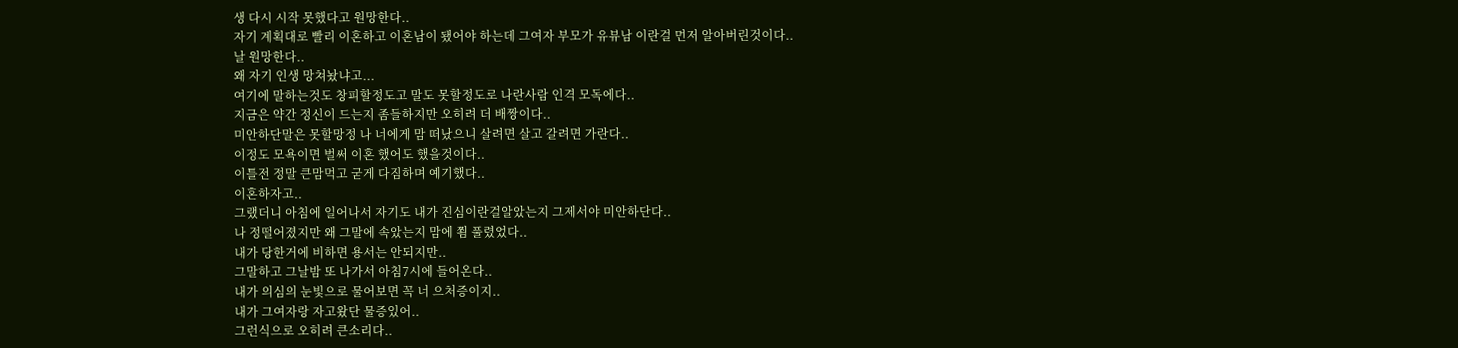생 다시 시작 못했다고 원망한다..
자기 계획대로 빨리 이혼하고 이혼남이 됐어야 하는데 그여자 부모가 유뷰남 이란걸 먼저 알아버린것이다..
날 원망한다..
왜 자기 인생 망쳐놨냐고...
여기에 말하는것도 창피할정도고 말도 못할정도로 나란사람 인격 모독에다..
지금은 약간 정신이 드는지 좀들하지만 오히려 더 배짱이다..
미안하단말은 못할망정 나 너에게 맘 떠났으니 살려면 살고 갈려면 가란다..
이정도 모욕이면 벌써 이혼 했어도 했을것이다..
이틀전 정말 큰맘먹고 굳게 다짐하며 예기했다..
이혼하자고..
그랬더니 아침에 일어나서 자기도 내가 진심이란걸알았는지 그제서야 미안하단다..
나 정떨어졌지만 왜 그말에 속았는지 맘에 쬠 풀렸었다..
내가 당한거에 비하면 용서는 안되지만..
그말하고 그날밤 또 나가서 아침7시에 들어온다..
내가 의심의 눈빛으로 물어보면 꼭 너 으처증이지..
내가 그여자랑 자고왔단 물증있어..
그런식으로 오히려 큰소리다..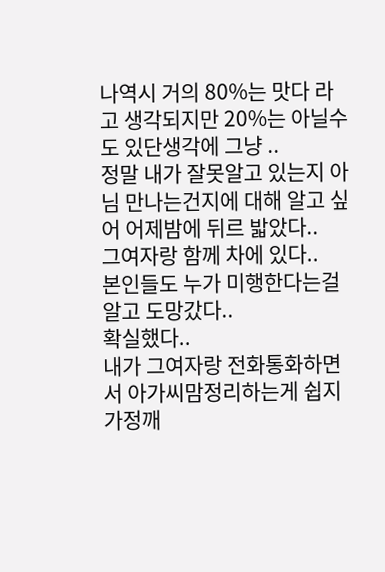나역시 거의 80%는 맛다 라고 생각되지만 20%는 아닐수도 있단생각에 그냥 ..
정말 내가 잘못알고 있는지 아님 만나는건지에 대해 알고 싶어 어제밤에 뒤르 밟았다..
그여자랑 함께 차에 있다..
본인들도 누가 미행한다는걸 알고 도망갔다..
확실했다..
내가 그여자랑 전화통화하면서 아가씨맘정리하는게 쉽지 가정깨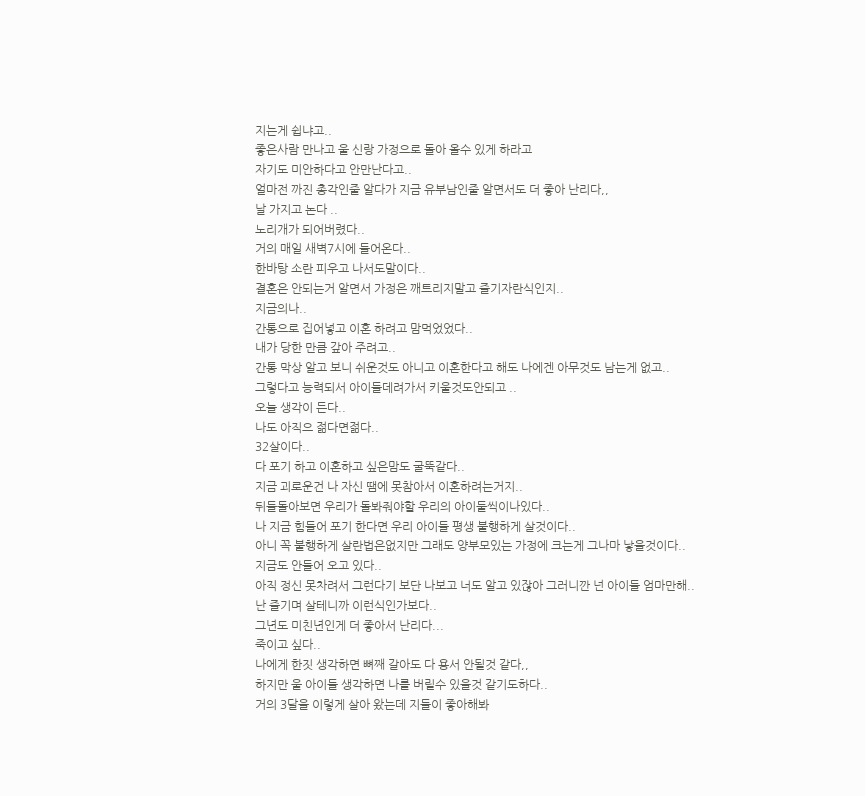지는게 쉽냐고..
좋은사람 만나고 울 신랑 가정으로 돌아 올수 있게 하라고
자기도 미안하다고 안만난다고..
얼마전 까진 총각인줄 알다가 지금 유부남인줄 알면서도 더 좋아 난리다,,
날 가지고 논다 ..
노리개가 되어버렸다..
거의 매일 새벽7시에 들어온다..
한바탕 소란 피우고 나서도말이다..
결혼은 안되는거 알면서 가정은 깨트리지말고 즐기자란식인지..
지금의나..
간통으로 집어넣고 이혼 하려고 맘먹었었다..
내가 당한 만큼 갚아 주려고..
간통 막상 알고 보니 쉬운것도 아니고 이혼한다고 해도 나에겐 아무것도 남는게 없고..
그렇다고 능력되서 아이들데려가서 키울것도안되고 ..
오늘 생각이 든다..
나도 아직으 젊다면젊다..
32살이다..
다 포기 하고 이혼하고 싶은맘도 굴뚝같다..
지금 괴로운건 나 자신 땜에 못참아서 이혼하려는거지..
뒤들돌아보면 우리가 돌봐줘야할 우리의 아이둘씩이나있다..
나 지금 힘들어 포기 한다면 우리 아이들 평생 불행하게 살것이다..
아니 꼭 불행하게 살란법은없지만 그래도 양부모있는 가정에 크는게 그나마 낳을것이다..
지금도 안들어 오고 있다..
아직 정신 못차려서 그런다기 보단 나보고 너도 알고 있잖아 그러니깐 넌 아이들 엄마만해..
난 즐기며 살테니까 이런식인가보다..
그년도 미친년인게 더 좋아서 난리다...
죽이고 싶다..
나에게 한짓 생각하면 뼈째 갈아도 다 용서 안될것 같다,,
하지만 울 아이들 생각하면 나를 버릴수 있을것 같기도하다..
거의 3달을 이렇게 살아 왔는데 지들이 좋아해봐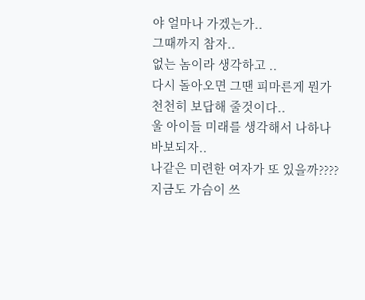야 얼마나 가겠는가..
그때까지 참자..
없는 놈이라 생각하고 ..
다시 돌아오면 그땐 피마른게 뭔가 천천히 보답해 줄것이다..
울 아이들 미래를 생각해서 나하나 바보되자..
나같은 미련한 여자가 또 있을까????
지금도 가슴이 쓰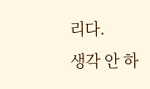리다.
생각 안 하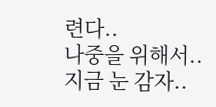련다..
나중을 위해서..
지금 눈 감자..